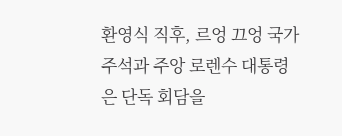환영식 직후, 르엉 끄엉 국가주석과 주앙 로렌수 대통령은 단독 회담을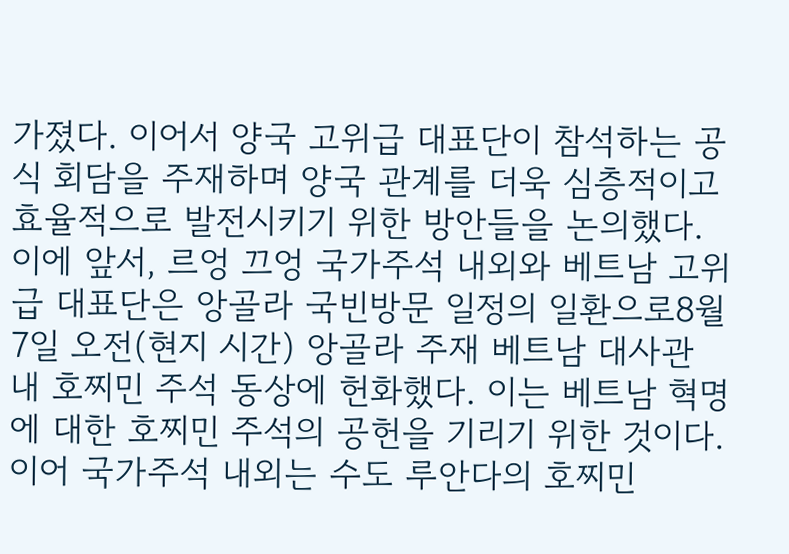가졌다. 이어서 양국 고위급 대표단이 참석하는 공식 회담을 주재하며 양국 관계를 더욱 심층적이고 효율적으로 발전시키기 위한 방안들을 논의했다.
이에 앞서, 르엉 끄엉 국가주석 내외와 베트남 고위급 대표단은 앙골라 국빈방문 일정의 일환으로8월 7일 오전(현지 시간) 앙골라 주재 베트남 대사관 내 호찌민 주석 동상에 헌화했다. 이는 베트남 혁명에 대한 호찌민 주석의 공헌을 기리기 위한 것이다. 이어 국가주석 내외는 수도 루안다의 호찌민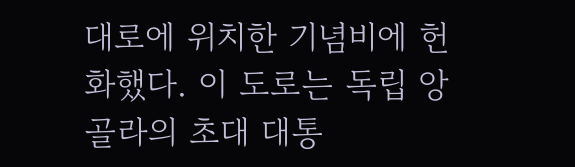대로에 위치한 기념비에 헌화했다. 이 도로는 독립 앙골라의 초대 대통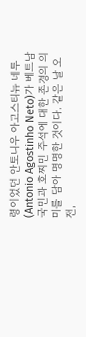령이었던 안토니우 아고스티뉴 네투(Antonio Agostinho Neto)가 베트남 국민과 호찌민 주석에 대한 존경의 의미를 담아 명명한 것이다. 같은 날 오전,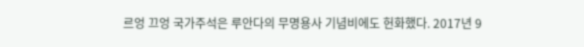르엉 끄엉 국가주석은 루안다의 무명용사 기념비에도 헌화했다. 2017년 9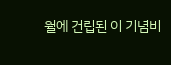월에 건립된 이 기념비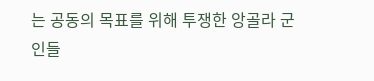는 공동의 목표를 위해 투쟁한 앙골라 군인들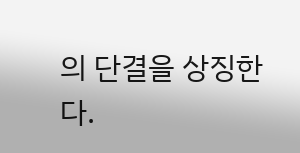의 단결을 상징한다.